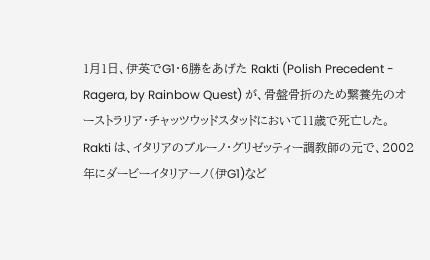1月1日、伊英でG1・6勝をあげた Rakti (Polish Precedent - Ragera, by Rainbow Quest) が、骨盤骨折のため繋養先のオーストラリア・チャッツウッドスタッドにおいて11歳で死亡した。
Rakti は、イタリアのブルーノ・グリゼッティー調教師の元で、2002年にダービーイタリアーノ(伊G1)など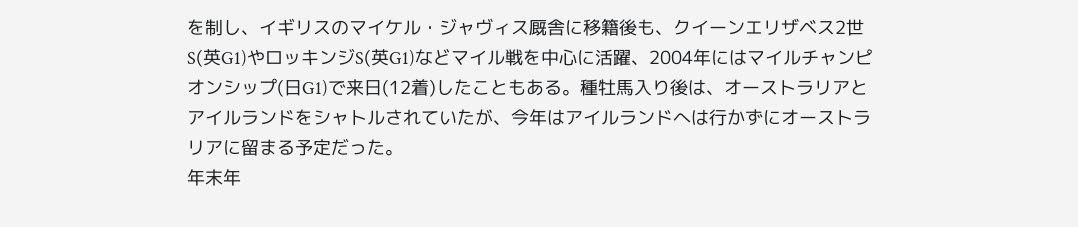を制し、イギリスのマイケル・ジャヴィス厩舎に移籍後も、クイーンエリザベス2世S(英G1)やロッキンジS(英G1)などマイル戦を中心に活躍、2004年にはマイルチャンピオンシップ(日G1)で来日(12着)したこともある。種牡馬入り後は、オーストラリアとアイルランドをシャトルされていたが、今年はアイルランドへは行かずにオーストラリアに留まる予定だった。
年末年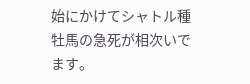始にかけてシャトル種牡馬の急死が相次いでます。